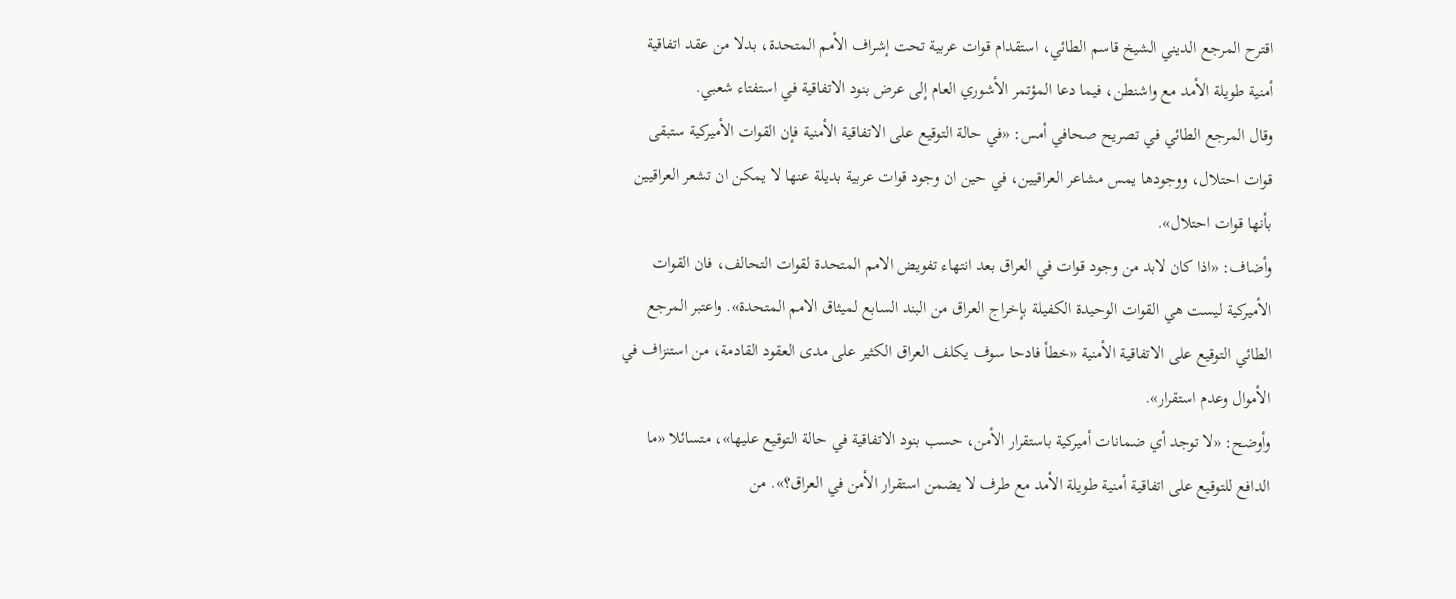اقترح المرجع الديني الشيخ قاسم الطائي، استقدام قوات عربية تحت إشراف الأمم المتحدة، بدلا من عقد اتفاقية أمنية طويلة الأمد مع واشنطن، فيما دعا المؤتمر الأشوري العام إلى عرض بنود الاتفاقية في استفتاء شعبي.
وقال المرجع الطائي في تصريح صحافي أمس: «في حالة التوقيع على الاتفاقية الأمنية فإن القوات الأميركية ستبقى قوات احتلال، ووجودها يمس مشاعر العراقيين، في حين ان وجود قوات عربية بديلة عنها لا يمكن ان تشعر العراقيين بأنها قوات احتلال».
وأضاف: «اذا كان لابد من وجود قوات في العراق بعد انتهاء تفويض الامم المتحدة لقوات التحالف، فان القوات الأميركية ليست هي القوات الوحيدة الكفيلة بإخراج العراق من البند السابع لميثاق الامم المتحدة». واعتبر المرجع الطائي التوقيع على الاتفاقية الأمنية «خطأ فادحا سوف يكلف العراق الكثير على مدى العقود القادمة، من استنزاف في الأموال وعدم استقرار».
وأوضح: «لا توجد أي ضمانات أميركية باستقرار الأمن، حسب بنود الاتفاقية في حالة التوقيع عليها»، متسائلا «ما الدافع للتوقيع على اتفاقية أمنية طويلة الأمد مع طرف لا يضمن استقرار الأمن في العراق؟». من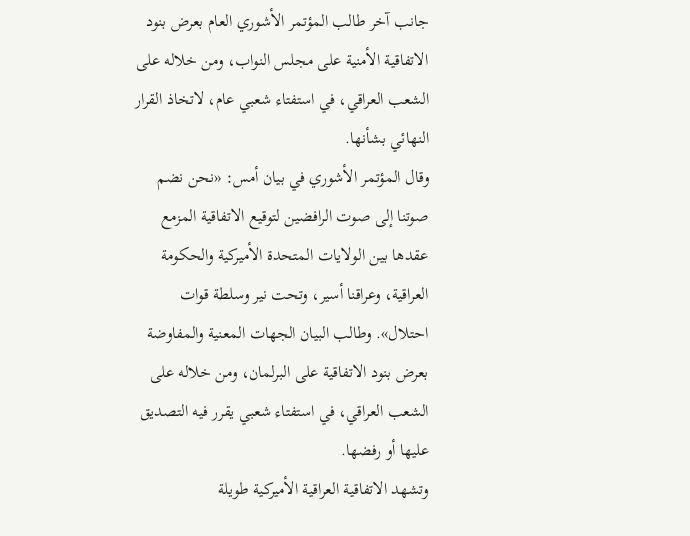جانب آخر طالب المؤتمر الأشوري العام بعرض بنود الاتفاقية الأمنية على مجلس النواب، ومن خلاله على الشعب العراقي، في استفتاء شعبي عام، لاتخاذ القرار النهائي بشأنها.
وقال المؤتمر الأشوري في بيان أمس: «نحن نضم صوتنا إلى صوت الرافضين لتوقيع الاتفاقية المزمع عقدها بين الولايات المتحدة الأميركية والحكومة العراقية، وعراقنا أسير، وتحت نير وسلطة قوات احتلال». وطالب البيان الجهات المعنية والمفاوضة بعرض بنود الاتفاقية على البرلمان، ومن خلاله على الشعب العراقي، في استفتاء شعبي يقرر فيه التصديق عليها أو رفضها.
وتشهد الاتفاقية العراقية الأميركية طويلة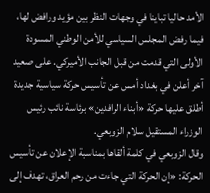الأمد حاليا تباينا في وجهات النظر بين مؤيد ورافض لها، فيما رفض المجلس السياسي للأمن الوطني المسودة الأولى التي قدمت من قبل الجانب الأميركي. على صعيد آخر أعلن في بغداد أمس عن تأسيس حركة سياسية جديدة أطلق عليها حركة «أبناء الرافدين» برئاسة نائب رئيس الوزراء المستقيل سلام الزوبعي.
وقال الزوبعي في كلمة ألقاها بمناسبة الإعلان عن تأسيس الحركة: «إن الحركة التي جاءت من رحم العراق، تهدف إلى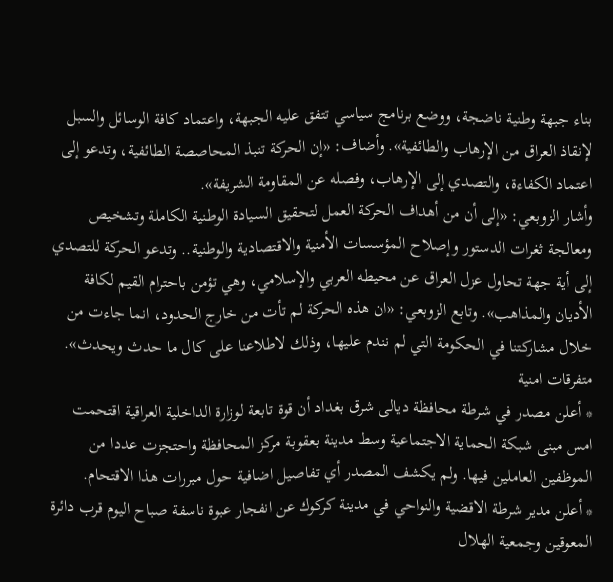بناء جبهة وطنية ناضجة، ووضع برنامج سياسي تتفق عليه الجبهة، واعتماد كافة الوسائل والسبل لإنقاذ العراق من الإرهاب والطائفية». وأضاف: «إن الحركة تنبذ المحاصصة الطائفية، وتدعو إلى اعتماد الكفاءة، والتصدي إلى الإرهاب، وفصله عن المقاومة الشريفة».
وأشار الزوبعي: «إلى أن من أهداف الحركة العمل لتحقيق السيادة الوطنية الكاملة وتشخيص ومعالجة ثغرات الدستور وإصلاح المؤسسات الأمنية والاقتصادية والوطنية.. وتدعو الحركة للتصدي إلى أية جهة تحاول عزل العراق عن محيطه العربي والإسلامي، وهي تؤمن باحترام القيم لكافة الأديان والمذاهب». وتابع الزوبعي: «ان هذه الحركة لم تأت من خارج الحدود، انما جاءت من خلال مشاركتنا في الحكومة التي لم نندم عليها، وذلك لاطلاعنا على كال ما حدث ويحدث».
متفرقات امنية
* أعلن مصدر في شرطة محافظة ديالى شرق بغداد أن قوة تابعة لوزارة الداخلية العراقية اقتحمت امس مبنى شبكة الحماية الاجتماعية وسط مدينة بعقوبة مركز المحافظة واحتجزت عددا من الموظفين العاملين فيها. ولم يكشف المصدر أي تفاصيل اضافية حول مبررات هذا الاقتحام.
* أعلن مدير شرطة الاقضية والنواحي في مدينة كركوك عن انفجار عبوة ناسفة صباح اليوم قرب دائرة المعوقين وجمعية الهلال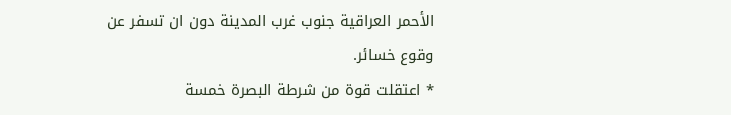الأحمر العراقية جنوب غرب المدينة دون ان تسفر عن وقوع خسائر.
* اعتقلت قوة من شرطة البصرة خمسة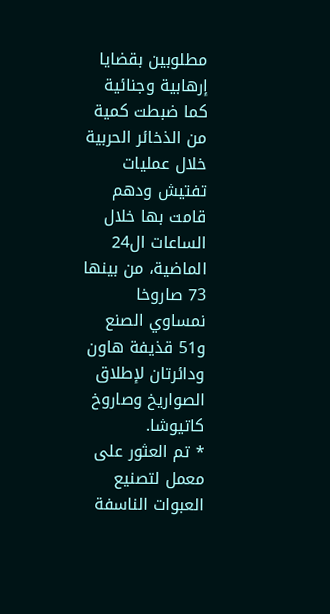مطلوبين بقضايا إرهابية وجنائية كما ضبطت كمية من الذخائر الحربية خلال عمليات تفتيش ودهم قامت بها خلال الساعات ال24 الماضية، من بينها 73 صاروخا نمساوي الصنع و51 قذيفة هاون ودائرتان لإطلاق الصواريخ وصاروخ كاتيوشا.
* تم العثور على معمل لتصنيع العبوات الناسفة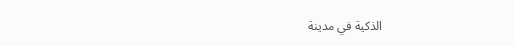الذكية في مدينة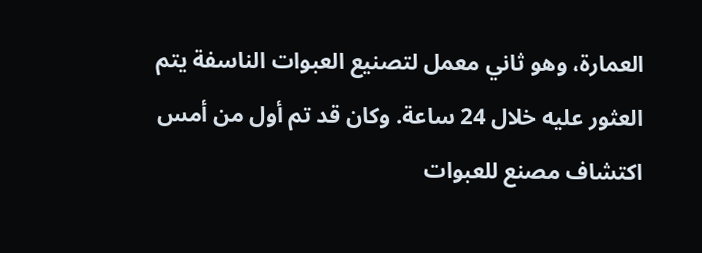العمارة، وهو ثاني معمل لتصنيع العبوات الناسفة يتم العثور عليه خلال 24 ساعة. وكان قد تم أول من أمس اكتشاف مصنع للعبوات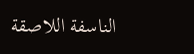الناسفة اللاصقة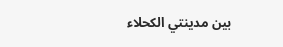بين مدينتي الكحلاء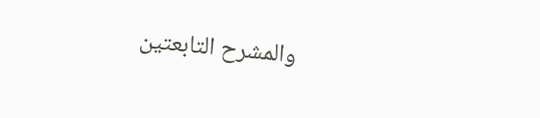والمشرح التابعتين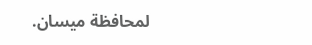لمحافظة ميسان.